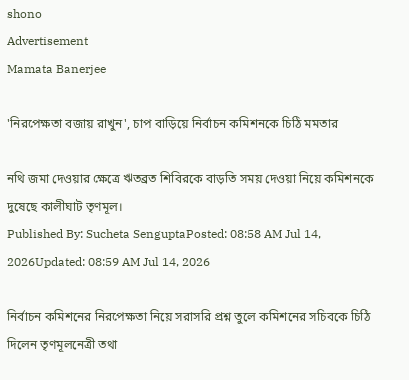shono
Advertisement
Mamata Banerjee

'নিরপেক্ষতা বজায় রাখুন', চাপ বাড়িয়ে নির্বাচন কমিশনকে চিঠি মমতার

নথি জমা দেওয়ার ক্ষেত্রে ঋতব্রত শিবিরকে বাড়তি সময় দেওয়া নিয়ে কমিশনকে দুষেছে কালীঘাট তৃণমূল।
Published By: Sucheta SenguptaPosted: 08:58 AM Jul 14, 2026Updated: 08:59 AM Jul 14, 2026

নির্বাচন কমিশনের নিরপেক্ষতা নিয়ে সরাসরি প্রশ্ন তুলে কমিশনের সচিবকে চিঠি দিলেন তৃণমূলনেত্রী তথা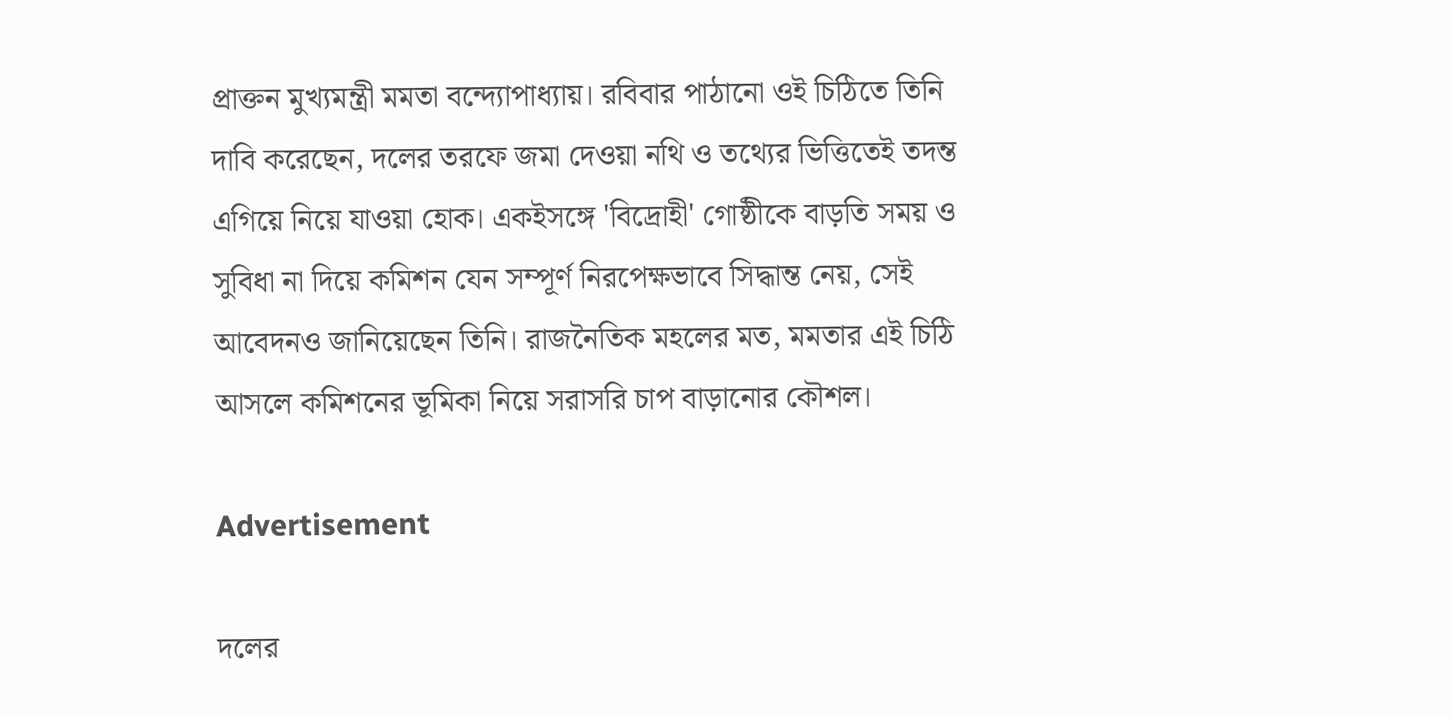প্রাক্তন মুখ্যমন্ত্রী মমতা বন্দ্যোপাধ্যায়। রবিবার পাঠানো ওই চিঠিতে তিনি দাবি করেছেন, দলের তরফে জমা দেওয়া নথি ও তথ্যের ভিত্তিতেই তদন্ত এগিয়ে নিয়ে যাওয়া হোক। একইসঙ্গে 'বিদ্রোহী' গোষ্ঠীকে বাড়তি সময় ও সুবিধা না দিয়ে কমিশন যেন সম্পূর্ণ নিরপেক্ষভাবে সিদ্ধান্ত নেয়, সেই আবেদনও জানিয়েছেন তিনি। রাজনৈতিক মহলের মত, মমতার এই চিঠি আসলে কমিশনের ভূমিকা নিয়ে সরাসরি চাপ বাড়ানোর কৌশল।

Advertisement

দলের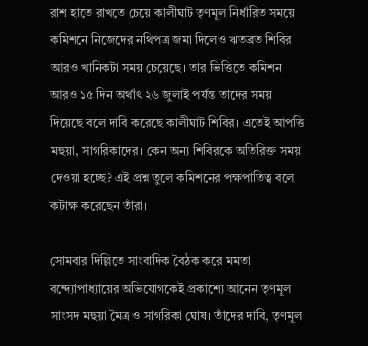রাশ হাতে রাখতে চেয়ে কালীঘাট তৃণমূল নির্ধারিত সময়ে কমিশনে নিজেদের নথিপত্র জমা দিলেও ঋতব্রত শিবির আরও খানিকটা সময় চেয়েছে। তার ভিত্তিতে কমিশন আরও ১৫ দিন অর্থাৎ ২৬ জুলাই পর্যন্ত তাদের সময় দিয়েছে বলে দাবি করেছে কালীঘাট শিবির। এতেই আপত্তি মহুয়া, সাগরিকাদের। কেন অন্য শিবিরকে অতিরিক্ত সময় দেওয়া হচ্ছে? এই প্রশ্ন তুলে কমিশনের পক্ষপাতিত্ব বলে কটাক্ষ করেছেন তাঁরা।

সোমবার দিল্লিতে সাংবাদিক বৈঠক করে মমতা বন্দ্যোপাধ্যায়ের অভিযোগকেই প্রকাশ্যে আনেন তৃণমূল সাংসদ মহুয়া মৈত্র ও সাগরিকা ঘোষ। তাঁদের দাবি, তৃণমূল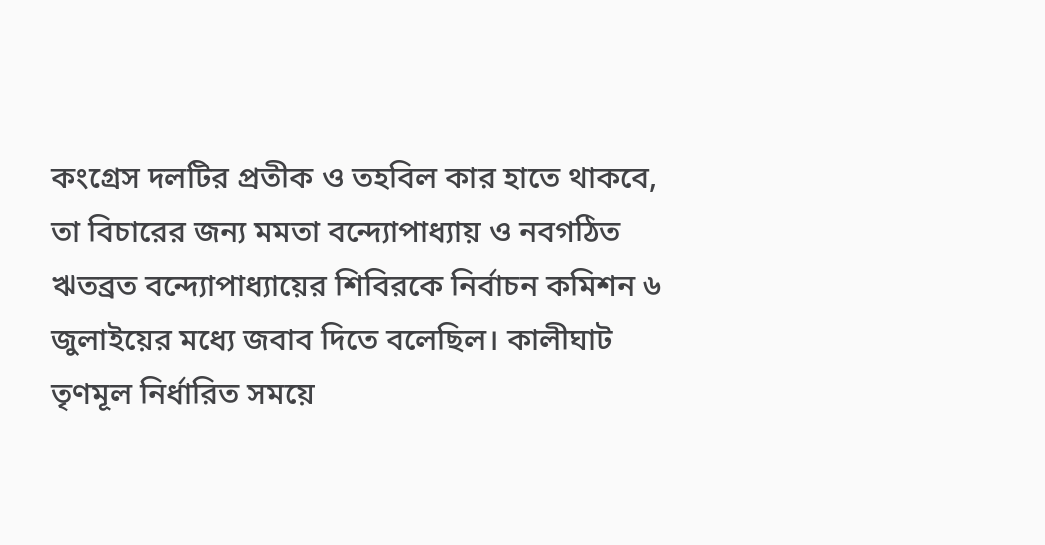কংগ্রেস দলটির প্রতীক ও তহবিল কার হাতে থাকবে, তা বিচারের জন্য মমতা বন্দ্যোপাধ্যায় ও নবগঠিত ঋতব্রত বন্দ্যোপাধ্যায়ের শিবিরকে নির্বাচন কমিশন ৬ জুলাইয়ের মধ্যে জবাব দিতে বলেছিল। কালীঘাট তৃণমূল নির্ধারিত সময়ে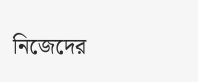নিজেদের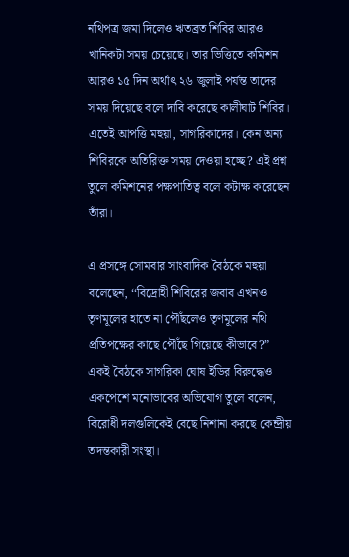নথিপত্র জমা দিলেও ঋতব্রত শিবির আরও খানিকটা সময় চেয়েছে। তার ভিত্তিতে কমিশন আরও ১৫ দিন অর্থাৎ ২৬ জুলাই পর্যন্ত তাদের সময় দিয়েছে বলে দাবি করেছে কালীঘাট শিবির। এতেই আপত্তি মহুয়া, সাগরিকাদের। কেন অন্য শিবিরকে অতিরিক্ত সময় দেওয়া হচ্ছে? এই প্রশ্ন তুলে কমিশনের পক্ষপাতিত্ব বলে কটাক্ষ করেছেন তাঁরা।

এ প্রসঙ্গে সোমবার সাংবাদিক বৈঠকে মহুয়া বলেছেন, ‘‘বিদ্রোহী শিবিরের জবাব এখনও তৃণমূলের হাতে না পৌঁছলেও তৃণমূলের নথি প্রতিপক্ষের কাছে পৌঁছে গিয়েছে কীভাবে?” একই বৈঠকে সাগরিকা ঘোষ ইডির বিরুদ্ধেও একপেশে মনোভাবের অভিযোগ তুলে বলেন, বিরোধী দলগুলিকেই বেছে নিশানা করছে কেন্দ্রীয় তদন্তকারী সংস্থা।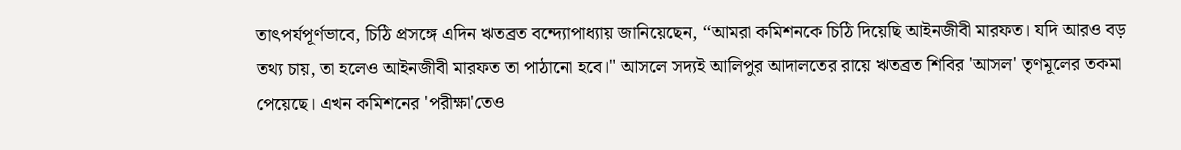তাৎপর্যপূর্ণভাবে, চিঠি প্রসঙ্গে এদিন ঋতব্রত বন্দ্যোপাধ্যায় জানিয়েছেন, ‘‘আমরা কমিশনকে চিঠি দিয়েছি আইনজীবী মারফত। যদি আরও বড় তথ্য চায়, তা হলেও আইনজীবী মারফত তা পাঠানো হবে।" আসলে সদ্যই আলিপুর আদালতের রায়ে ঋতব্রত শিবির 'আসল' তৃণমূলের তকমা পেয়েছে। এখন কমিশনের 'পরীক্ষা'তেও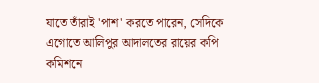যাতে তাঁরাই 'পাশ' করতে পারেন, সেদিকে এগোতে আলিপুর আদালতের রায়ের কপি কমিশনে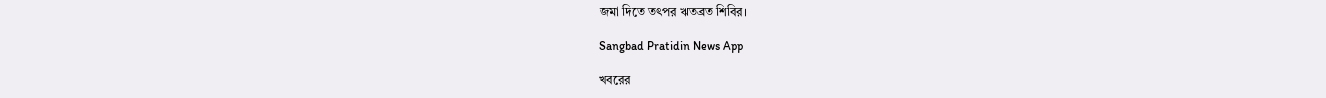জমা দিতে তৎপর ঋতব্রত শিবির।

Sangbad Pratidin News App

খবরের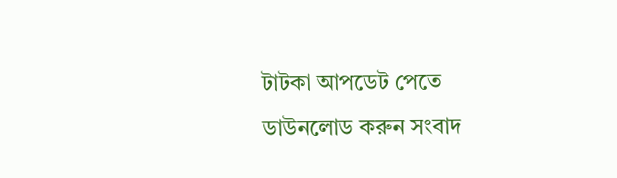টাটকা আপডেট পেতে ডাউনলোড করুন সংবাদ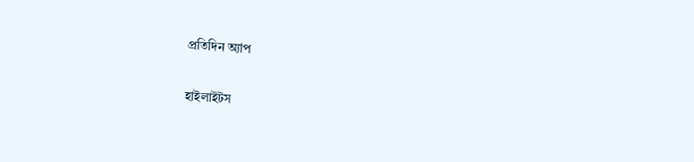প্রতিদিন অ্যাপ

হাইলাইটস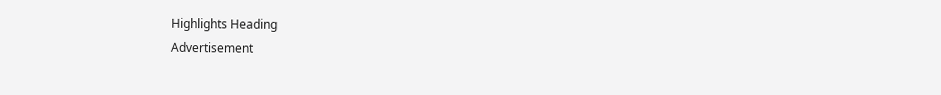Highlights Heading
Advertisement